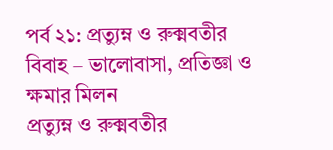পর্ব ২১: প্রত্যুম্ন ও রুক্মবতীর বিবাহ – ভালোবাসা, প্রতিজ্ঞা ও ক্ষমার মিলন
প্রত্যুম্ন ও রুক্মবতীর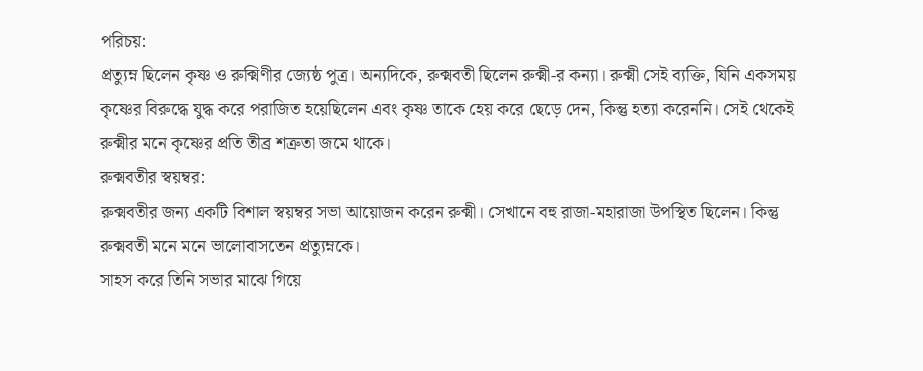পরিচয়:
প্রত্যুম্ন ছিলেন কৃষ্ণ ও রুক্মিণীর জ্যেষ্ঠ পুত্র। অন্যদিকে, রুক্মবতী ছিলেন রুক্মী-র কন্যা। রুক্মী সেই ব্যক্তি, যিনি একসময় কৃষ্ণের বিরুদ্ধে যুদ্ধ করে পরাজিত হয়েছিলেন এবং কৃষ্ণ তাকে হেয় করে ছেড়ে দেন, কিন্তু হত্যা করেননি। সেই থেকেই রুক্মীর মনে কৃষ্ণের প্রতি তীব্র শত্রুতা জমে থাকে।
রুক্মবতীর স্বয়ম্বর:
রুক্মবতীর জন্য একটি বিশাল স্বয়ম্বর সভা আয়োজন করেন রুক্মী। সেখানে বহু রাজা-মহারাজা উপস্থিত ছিলেন। কিন্তু রুক্মবতী মনে মনে ভালোবাসতেন প্রত্যুম্নকে।
সাহস করে তিনি সভার মাঝে গিয়ে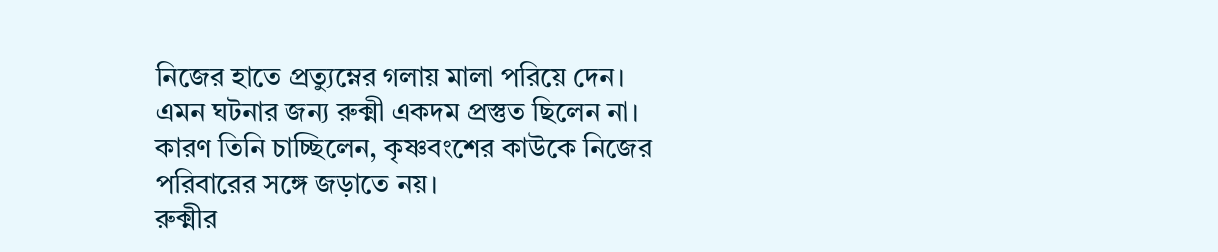নিজের হাতে প্রত্যুম্নের গলায় মালা পরিয়ে দেন।
এমন ঘটনার জন্য রুক্মী একদম প্রস্তুত ছিলেন না। কারণ তিনি চাচ্ছিলেন, কৃষ্ণবংশের কাউকে নিজের পরিবারের সঙ্গে জড়াতে নয়।
রুক্মীর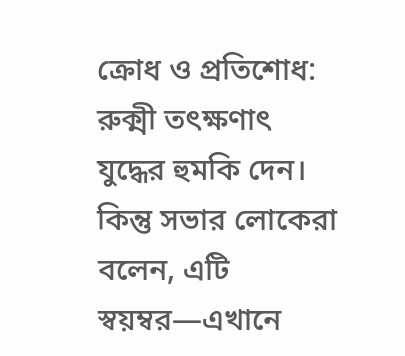ক্রোধ ও প্রতিশোধ:
রুক্মী তৎক্ষণাৎ যুদ্ধের হুমকি দেন। কিন্তু সভার লোকেরা বলেন, এটি স্বয়ম্বর—এখানে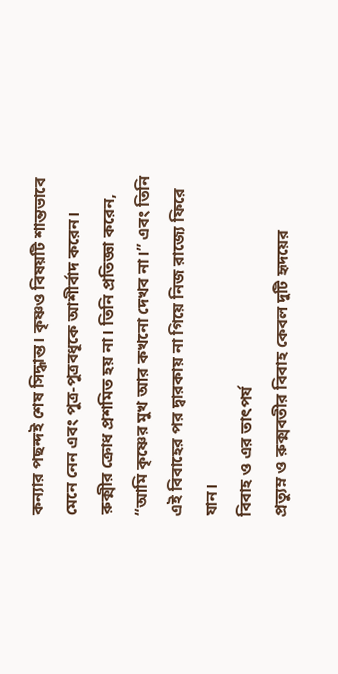কন্যার পছন্দই শেষ সিদ্ধান্ত। কৃষ্ণও বিষয়টি শান্তভাবে মেনে নেন এবং পুত্র-পুত্রবধূকে আশীর্বাদ করেন।
রুক্মীর ক্রোধ প্রশমিত হয় না। তিনি প্রতিজ্ঞা করেন, “আমি কৃষ্ণের মুখ আর কখনো দেখব না।” এবং তিনি এই বিবাহের পর দ্বারকায় না গিয়ে নিজ রাজ্যে ফিরে যান।
বিবাহ ও এর তাৎপর্য
প্রত্যুম্ন ও রুক্মবতীর বিবাহ কেবল দুটি হৃদয়ের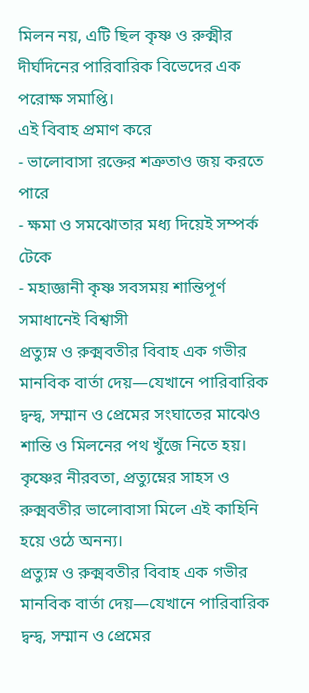মিলন নয়, এটি ছিল কৃষ্ণ ও রুক্মীর দীর্ঘদিনের পারিবারিক বিভেদের এক পরোক্ষ সমাপ্তি।
এই বিবাহ প্রমাণ করে
- ভালোবাসা রক্তের শত্রুতাও জয় করতে পারে
- ক্ষমা ও সমঝোতার মধ্য দিয়েই সম্পর্ক টেকে
- মহাজ্ঞানী কৃষ্ণ সবসময় শান্তিপূর্ণ সমাধানেই বিশ্বাসী
প্রত্যুম্ন ও রুক্মবতীর বিবাহ এক গভীর মানবিক বার্তা দেয়—যেখানে পারিবারিক দ্বন্দ্ব, সম্মান ও প্রেমের সংঘাতের মাঝেও শান্তি ও মিলনের পথ খুঁজে নিতে হয়। কৃষ্ণের নীরবতা, প্রত্যুম্নের সাহস ও রুক্মবতীর ভালোবাসা মিলে এই কাহিনি হয়ে ওঠে অনন্য।
প্রত্যুম্ন ও রুক্মবতীর বিবাহ এক গভীর মানবিক বার্তা দেয়—যেখানে পারিবারিক দ্বন্দ্ব, সম্মান ও প্রেমের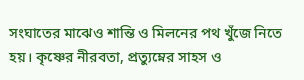সংঘাতের মাঝেও শান্তি ও মিলনের পথ খুঁজে নিতে হয়। কৃষ্ণের নীরবতা, প্রত্যুম্নের সাহস ও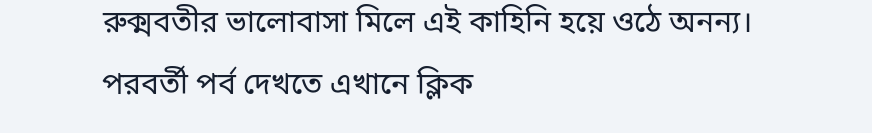রুক্মবতীর ভালোবাসা মিলে এই কাহিনি হয়ে ওঠে অনন্য।
পরবর্তী পর্ব দেখতে এখানে ক্লিক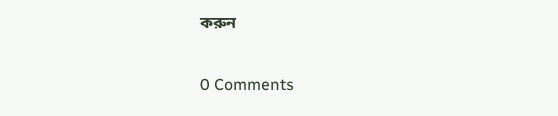করুন


0 Comments